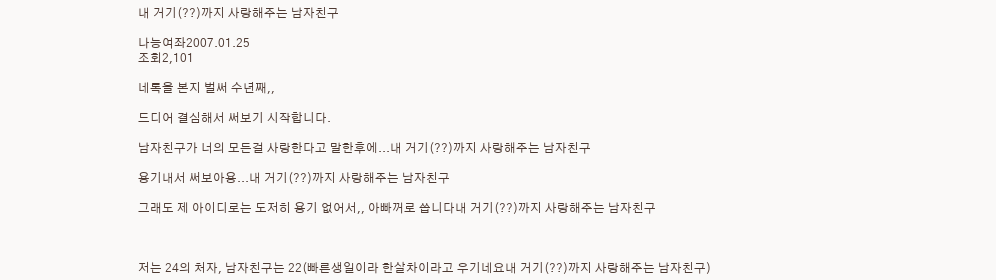내 거기(??)까지 사랑해주는 남자친구

나능여좌2007.01.25
조회2,101

네톡을 본지 벌써 수년째,,

드디어 결심해서 써보기 시작합니다.

남자친구가 너의 모든걸 사랑한다고 말한후에...내 거기(??)까지 사랑해주는 남자친구

용기내서 써보아용...내 거기(??)까지 사랑해주는 남자친구

그래도 제 아이디로는 도저히 용기 없어서,, 아빠꺼로 씁니다내 거기(??)까지 사랑해주는 남자친구



저는 24의 처자, 남자친구는 22(빠른생일이라 한살차이라고 우기네요내 거기(??)까지 사랑해주는 남자친구)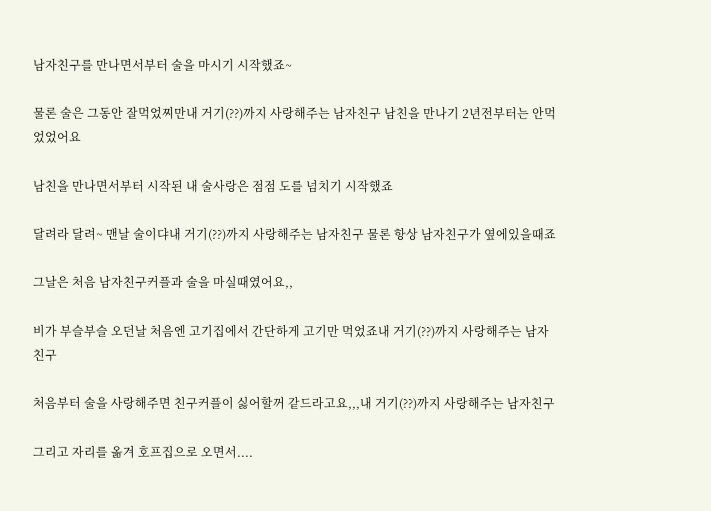남자친구를 만나면서부터 술을 마시기 시작했죠~

물론 술은 그동안 잘먹었찌만내 거기(??)까지 사랑해주는 남자친구 남친을 만나기 2년전부터는 안먹었었어요

남친을 만나면서부터 시작된 내 술사랑은 점점 도를 넘치기 시작했죠

달려라 달려~ 맨날 술이댜내 거기(??)까지 사랑해주는 남자친구 물론 항상 남자친구가 옆에있을때죠

그날은 처음 남자친구커플과 술을 마실때였어요,,

비가 부슬부슬 오던날 처음엔 고기집에서 간단하게 고기만 먹었죠내 거기(??)까지 사랑해주는 남자친구

처음부터 술을 사랑해주면 친구커플이 싫어할꺼 같드라고요,,,내 거기(??)까지 사랑해주는 남자친구

그리고 자리를 옮겨 호프집으로 오면서....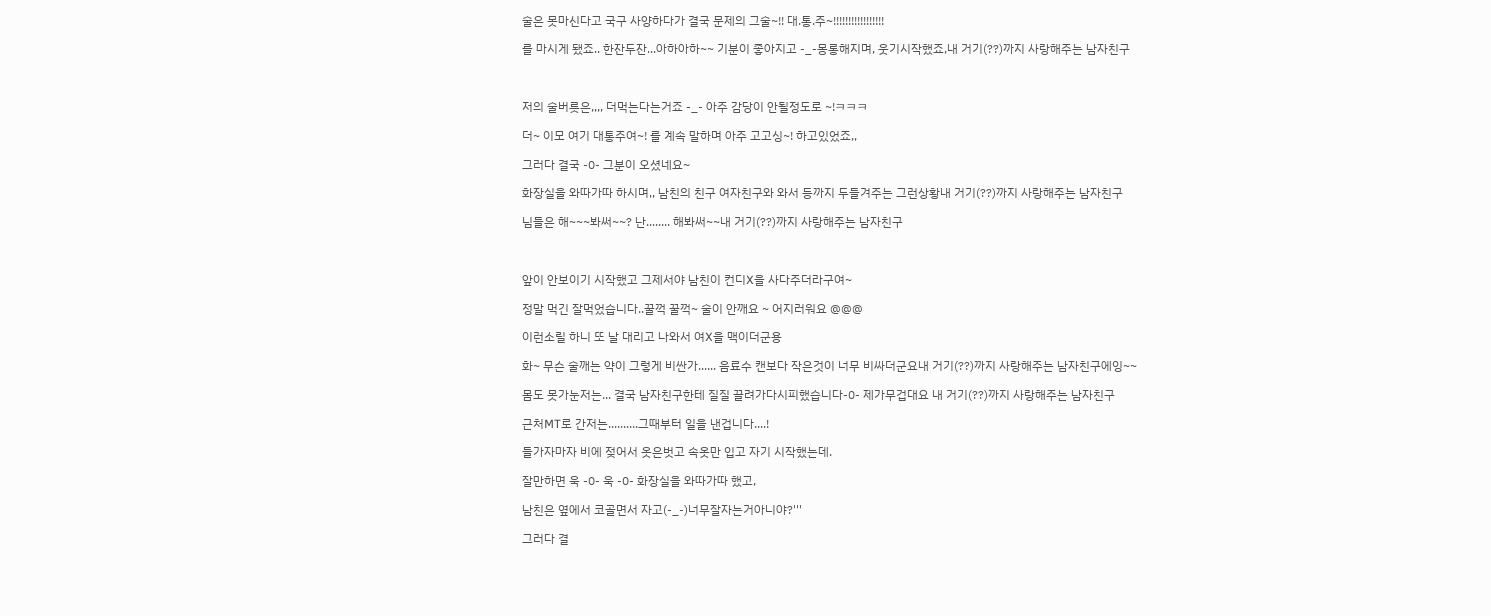술은 못마신다고 국구 사양하다가 결국 문제의 그술~!! 대.통.주~!!!!!!!!!!!!!!!!!

를 마시게 됐죠.. 한잔두잔...아하아하~~ 기분이 좋아지고 -_-몽롱해지며, 웃기시작했죠,내 거기(??)까지 사랑해주는 남자친구



저의 술버릇은,,,, 더먹는다는거죠 -_- 아주 감당이 안될정도로 ~!ㅋㅋㅋ

더~ 이모 여기 대통주여~! 를 계속 말하며 아주 고고싱~! 하고있었죠,,

그러다 결국 -0- 그분이 오셨네요~

화장실을 와따가따 하시며,, 남친의 친구 여자친구와 와서 등까지 두들겨주는 그런상황내 거기(??)까지 사랑해주는 남자친구

님들은 해~~~봐써~~? 난........ 해봐써~~내 거기(??)까지 사랑해주는 남자친구



앞이 안보이기 시작했고 그제서야 남친이 컨디X을 사다주더라구여~

정말 먹긴 잘먹었습니다..꿀꺽 꿀꺽~ 술이 안깨요 ~ 어지러워요 @@@

이런소릴 하니 또 날 대리고 나와서 여X을 맥이더군용

화~ 무슨 술깨는 약이 그렇게 비싼가...... 음료수 캔보다 작은것이 너무 비싸더군요내 거기(??)까지 사랑해주는 남자친구에잉~~

몸도 못가눈저는... 결국 남자친구한테 질질 끌려가다시피했습니다-0- 제가무겁대요 내 거기(??)까지 사랑해주는 남자친구

근처MT로 간저는..........그때부터 일을 낸겁니다....!

들가자마자 비에 젖어서 옷은벗고 속옷만 입고 자기 시작했는데.

잘만하면 욱 -0- 욱 -0- 화장실을 와따가따 했고,

남친은 옆에서 코골면서 자고(-_-)너무잘자는거아니야?'''

그러다 결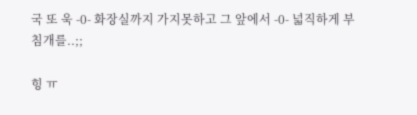국 또 욱 -0- 화장실까지 가지못하고 그 앞에서 -0- 넓직하게 부침개를..;;

힝 ㅠ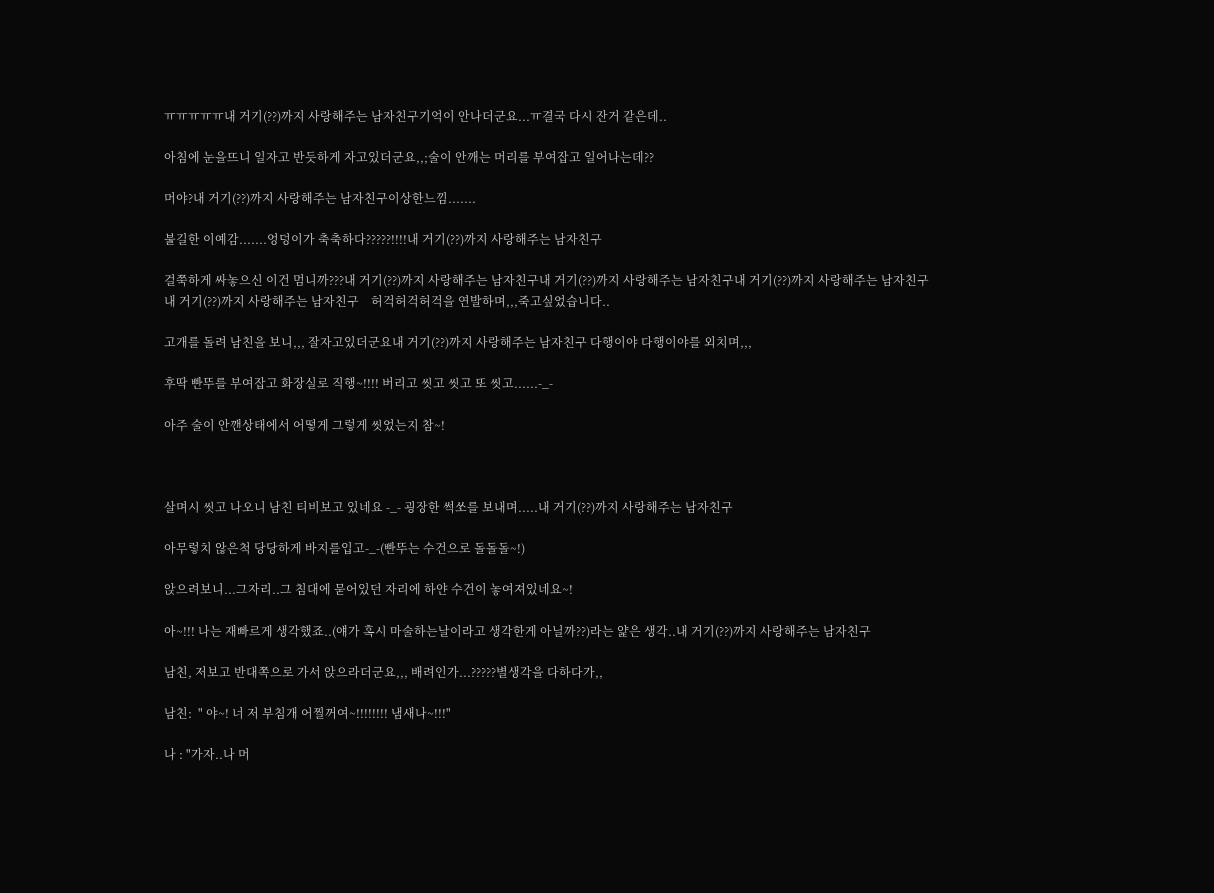ㅠㅠㅠㅠㅠ내 거기(??)까지 사랑해주는 남자친구기억이 안나더군요...ㅠ결국 다시 잔거 같은데..

아침에 눈을뜨니 일자고 반듯하게 자고있더군요,,;술이 안깨는 머리를 부여잡고 일어나는데??

머야?내 거기(??)까지 사랑해주는 남자친구이상한느낌.......

불길한 이예감.......엉덩이가 축축하다?????!!!!내 거기(??)까지 사랑해주는 남자친구

걸쭉하게 싸놓으신 이건 멈니까???내 거기(??)까지 사랑해주는 남자친구내 거기(??)까지 사랑해주는 남자친구내 거기(??)까지 사랑해주는 남자친구내 거기(??)까지 사랑해주는 남자친구    허걱허걱허걱을 연발하며,,,죽고싶었습니다..

고개를 돌려 남친을 보니,,, 잘자고있더군요내 거기(??)까지 사랑해주는 남자친구 다행이야 다행이야를 외치며,,,

후딱 빤뚜를 부여잡고 화장실로 직행~!!!! 버리고 씻고 씻고 또 씻고......-_-

아주 술이 안깬상태에서 어떻게 그렇게 씻었는지 참~!



살며시 씻고 나오니 남친 티비보고 있네요 -_- 굉장한 썩쏘를 보내며.....내 거기(??)까지 사랑해주는 남자친구

아무렇치 않은척 당당하게 바지를입고-_-(빤뚜는 수건으로 돌돌돌~!)

앉으려보니...그자리..그 침대에 묻어있던 자리에 하얀 수건이 놓여져있네요~!

아~!!! 나는 재빠르게 생각했죠..(얘가 혹시 마술하는날이라고 생각한게 아닐까??)라는 얉은 생각..내 거기(??)까지 사랑해주는 남자친구

남친, 저보고 반대쪽으로 가서 앉으라더군요,,, 배려인가...?????별생각을 다하다가,,

남친:  " 야~! 너 저 부침개 어찔꺼여~!!!!!!!! 냄새나~!!!"

나 : "가자..나 머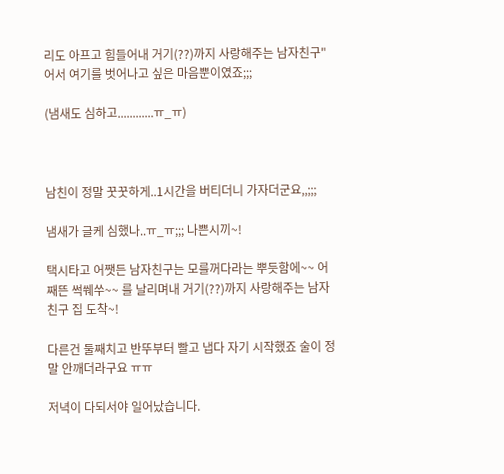리도 아프고 힘들어내 거기(??)까지 사랑해주는 남자친구"   어서 여기를 벗어나고 싶은 마음뿐이였죠;;;

(냄새도 심하고............ㅠ_ㅠ)



남친이 정말 꿋꿋하게..1시간을 버티더니 가자더군요,,;;;

냄새가 글케 심했나..ㅠ_ㅠ;;; 나쁜시끼~!

택시타고 어쨋든 남자친구는 모를꺼다라는 뿌듯함에~~ 어째뜬 썩쒜쑤~~ 를 날리며내 거기(??)까지 사랑해주는 남자친구 집 도착~!

다른건 둘째치고 반뚜부터 빨고 냅다 자기 시작했죠 술이 정말 안깨더라구요 ㅠㅠ

저녁이 다되서야 일어났습니다.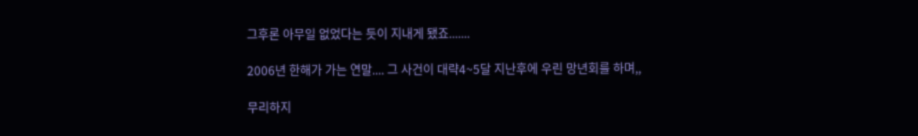그후론 아무일 없었다는 듯이 지내게 됐죠.......

2006년 한해가 가는 연말.... 그 사건이 대략4~5달 지난후에 우린 망년회를 하며,,

무리하지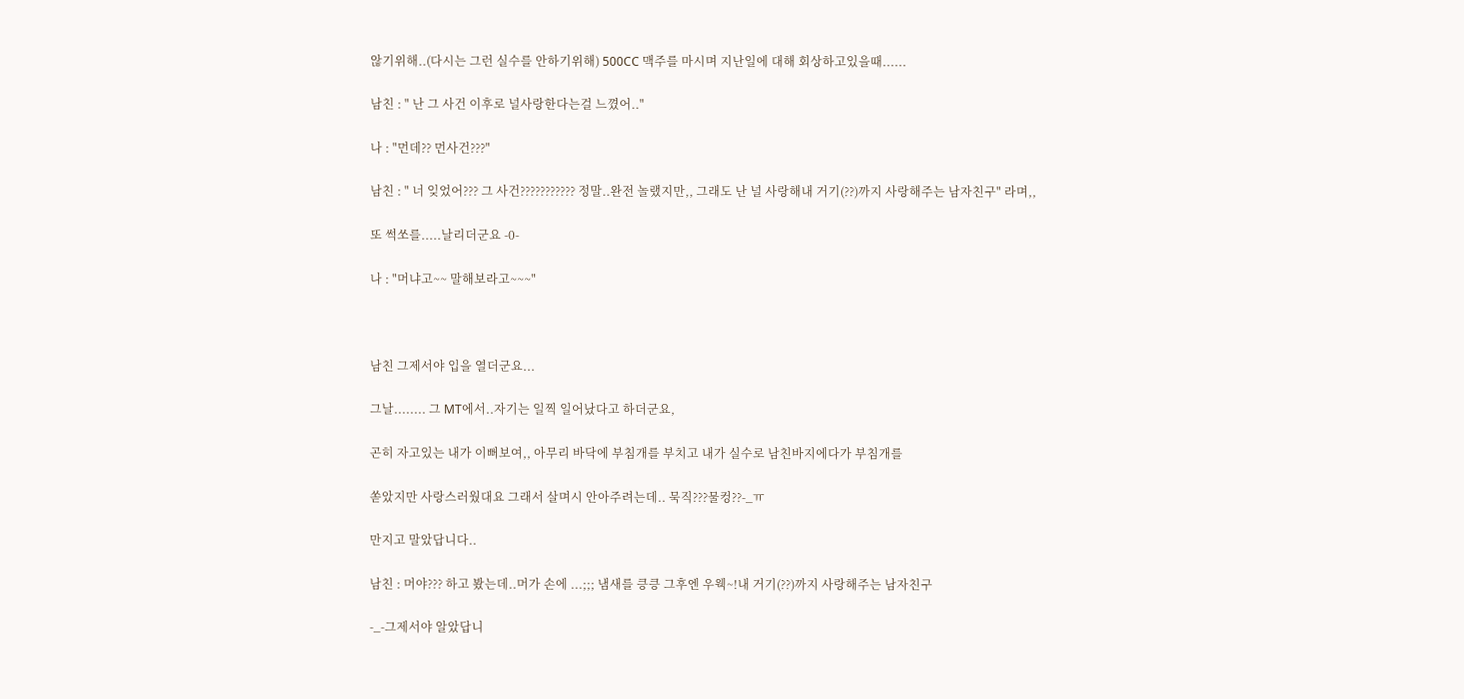않기위해..(다시는 그런 실수를 안하기위해) 500CC 맥주를 마시며 지난일에 대해 회상하고있을때......

남친 : " 난 그 사건 이후로 널사랑한다는걸 느꼈어.."

나 : "먼데?? 먼사건???"

남친 : " 너 잊었어??? 그 사건??????????? 정말..완전 놀랬지만,, 그래도 난 널 사랑해내 거기(??)까지 사랑해주는 남자친구" 라며,,

또 썩쏘를.....날리더군요 -0-

나 : "머냐고~~ 말해보라고~~~"



남친 그제서야 입을 열더군요...

그날........ 그 MT에서..자기는 일찍 일어났다고 하더군요,

곤히 자고있는 내가 이뻐보여,, 아무리 바닥에 부침개를 부치고 내가 실수로 남친바지에다가 부침개를

쏟았지만 사랑스러웠대요 그래서 살며시 안아주려는데.. 묵직???물컹??-_ㅠ

만지고 말았답니다..

남친 : 머야??? 하고 봤는데..머가 손에 ...;;; 냄새를 킁킁 그후엔 우웩~!내 거기(??)까지 사랑해주는 남자친구

-_-그제서야 알았답니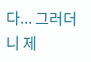다... 그러더니 제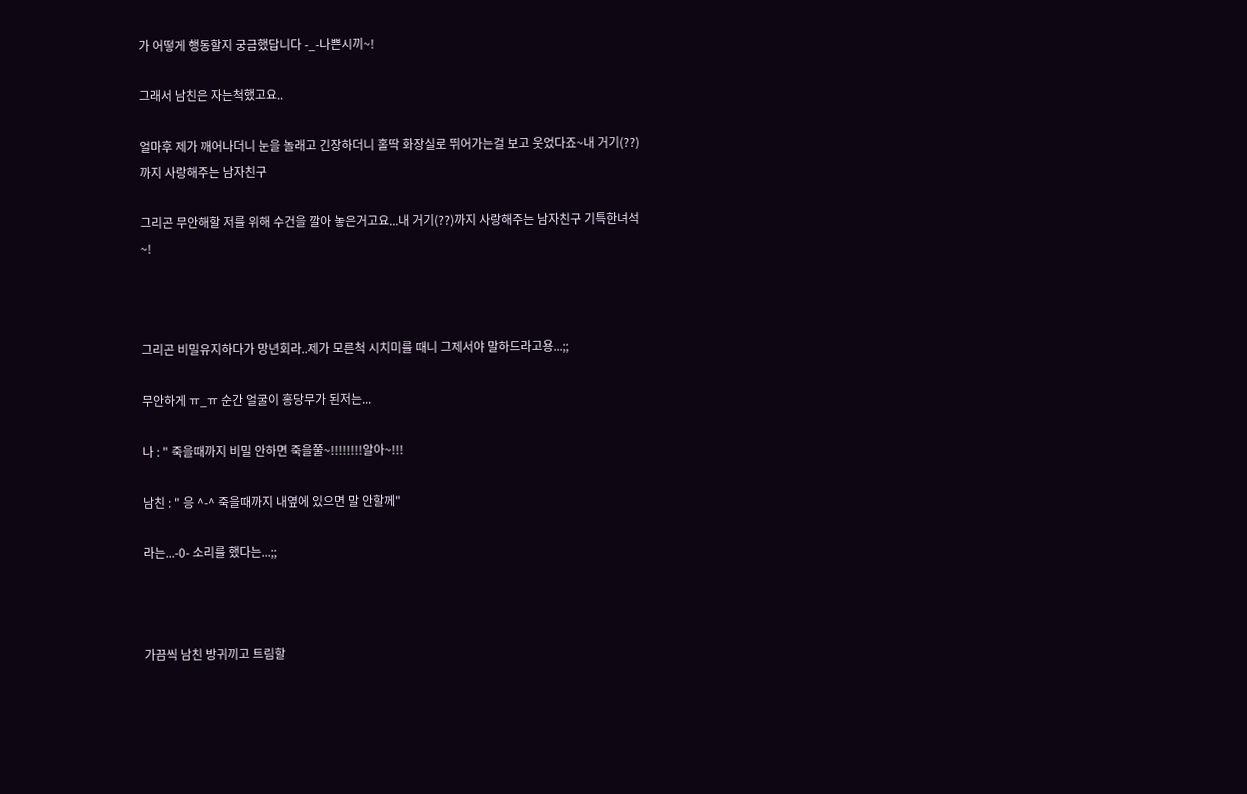가 어떻게 행동할지 궁금했답니다 -_-나쁜시끼~!

그래서 남친은 자는척했고요..

얼마후 제가 깨어나더니 눈을 놀래고 긴장하더니 홀딱 화장실로 뛰어가는걸 보고 웃었다죠~내 거기(??)까지 사랑해주는 남자친구

그리곤 무안해할 저를 위해 수건을 깔아 놓은거고요...내 거기(??)까지 사랑해주는 남자친구 기특한녀석~!



그리곤 비밀유지하다가 망년회라..제가 모른척 시치미를 때니 그제서야 말하드라고용...;;

무안하게 ㅠ_ㅠ 순간 얼굴이 홍당무가 된저는...

나 : " 죽을때까지 비밀 안하면 죽을쭐~!!!!!!!!알아~!!!

남친 : " 응 ^-^ 죽을때까지 내옆에 있으면 말 안할께"

라는...-0- 소리를 했다는...;;



가끔씩 남친 방귀끼고 트림할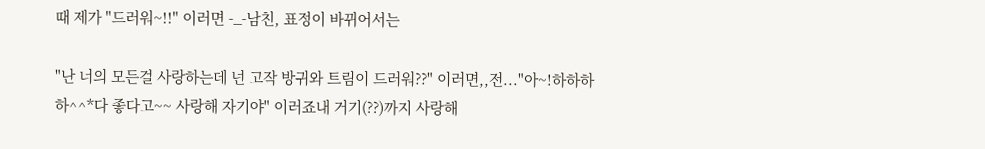때 제가 "드러워~!!" 이러면 -_-남친, 표정이 바뀌어서는

"난 너의 모든걸 사랑하는데 넌 고작 방귀와 트림이 드러워??" 이러면,,전..."아~!하하하하^^*다 좋다고~~ 사랑해 자기야" 이러죠내 거기(??)까지 사랑해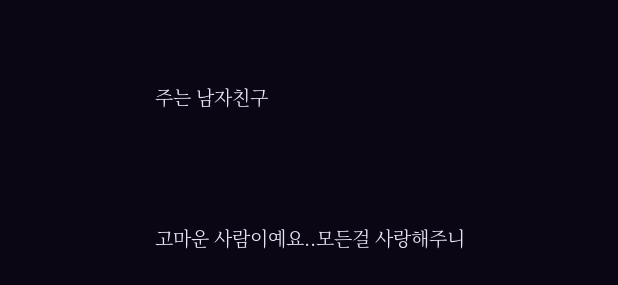주는 남자친구



고마운 사람이예요..모든걸 사랑해주니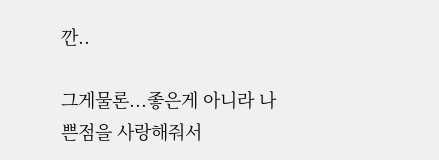깐..

그게물론...좋은게 아니라 나쁜점을 사랑해줘서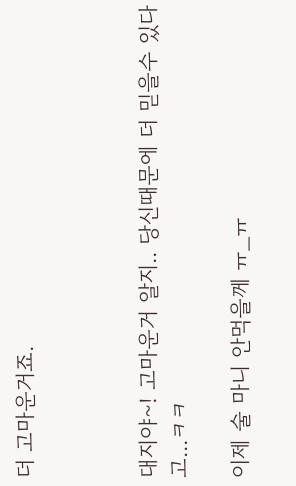더 고마운거죠.



대지야~! 고마운거 알지.. 당신때문에 더 믿을수 있다고...ㅋㅋ

이제 술 마니 안먹을께 ㅠ_ㅠ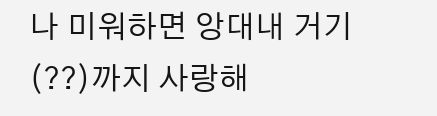나 미워하면 앙대내 거기(??)까지 사랑해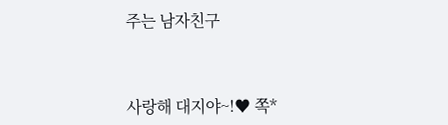주는 남자친구



사랑해 대지야~!♥ 쪽*